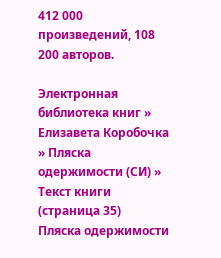412 000 произведений, 108 200 авторов.

Электронная библиотека книг » Елизавета Коробочка » Пляска одержимости (СИ) » Текст книги (страница 35)
Пляска одержимости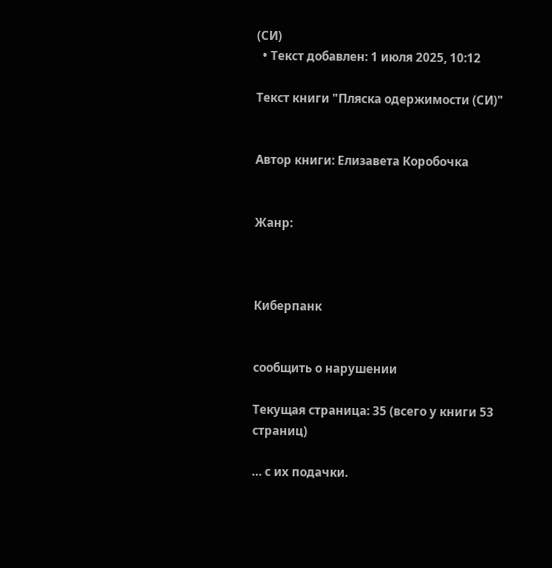(СИ)
  • Текст добавлен: 1 июля 2025, 10:12

Текст книги "Пляска одержимости (СИ)"


Автор книги: Елизавета Коробочка


Жанр:



Киберпанк


сообщить о нарушении

Текущая страница: 35 (всего у книги 53 страниц)

… с их подачки.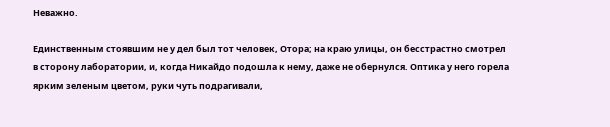Неважно.

Единственным стоявшим не у дел был тот человек, Отора; на краю улицы, он бесстрастно смотрел в сторону лаборатории, и, когда Никайдо подошла к нему, даже не обернулся. Оптика у него горела ярким зеленым цветом, руки чуть подрагивали,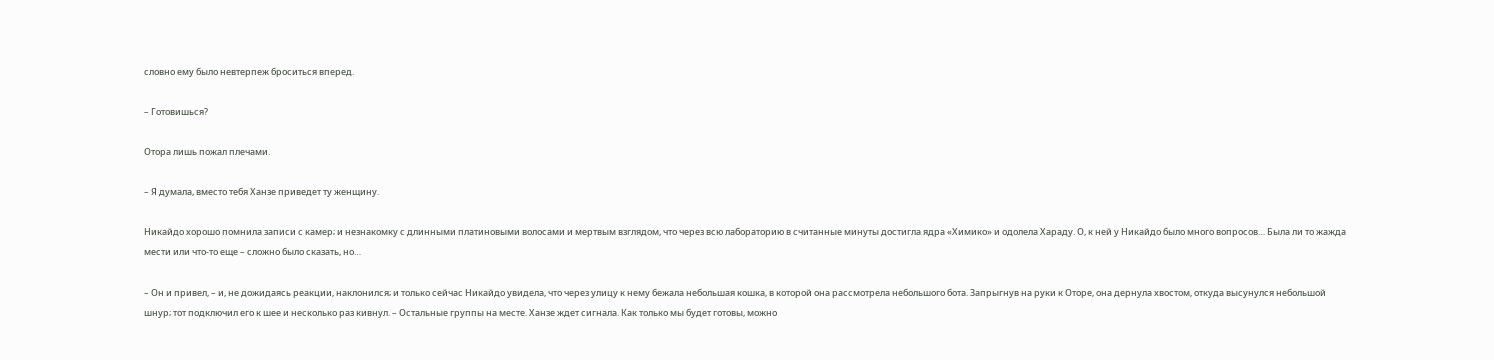словно ему было невтерпеж броситься вперед.

– Готовишься?

Отора лишь пожал плечами.

– Я думала, вместо тебя Ханзе приведет ту женщину.

Никайдо хорошо помнила записи с камер; и незнакомку с длинными платиновыми волосами и мертвым взглядом, что через всю лабораторию в считанные минуты достигла ядра «Химико» и одолела Хараду. О, к ней у Никайдо было много вопросов… Была ли то жажда мести или что-то еще – сложно было сказать, но…

– Он и привел, – и, не дожидаясь реакции, наклонился; и только сейчас Никайдо увидела, что через улицу к нему бежала небольшая кошка, в которой она рассмотрела небольшого бота. Запрыгнув на руки к Оторе, она дернула хвостом, откуда высунулся небольшой шнур; тот подключил его к шее и несколько раз кивнул. – Остальные группы на месте. Ханзе ждет сигнала. Как только мы будет готовы, можно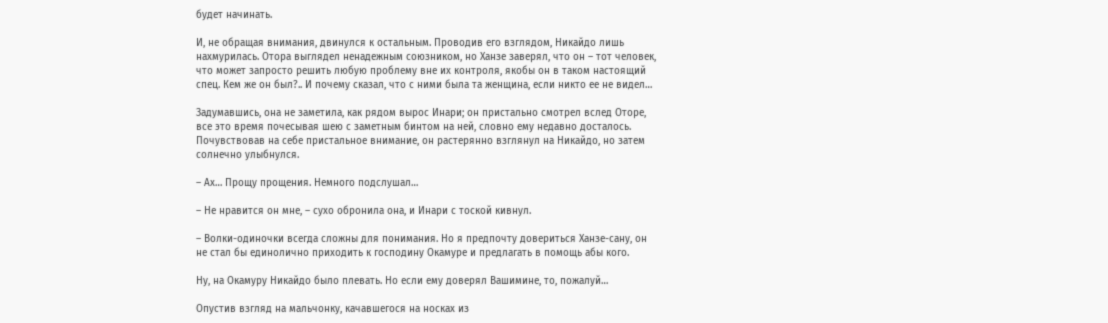будет начинать.

И, не обращая внимания, двинулся к остальным. Проводив его взглядом, Никайдо лишь нахмурилась. Отора выглядел ненадежным союзником, но Ханзе заверял, что он – тот человек, что может запросто решить любую проблему вне их контроля, якобы он в таком настоящий спец. Кем же он был?.. И почему сказал, что с ними была та женщина, если никто ее не видел…

Задумавшись, она не заметила, как рядом вырос Инари; он пристально смотрел вслед Оторе, все это время почесывая шею с заметным бинтом на ней, словно ему недавно досталось. Почувствовав на себе пристальное внимание, он растерянно взглянул на Никайдо, но затем солнечно улыбнулся.

– Ах… Прощу прощения. Немного подслушал…

– Не нравится он мне, – сухо обронила она, и Инари с тоской кивнул.

– Волки-одиночки всегда сложны для понимания. Но я предпочту довериться Ханзе-сану, он не стал бы единолично приходить к господину Окамуре и предлагать в помощь абы кого.

Ну, на Окамуру Никайдо было плевать. Но если ему доверял Вашимине, то, пожалуй…

Опустив взгляд на мальчонку, качавшегося на носках из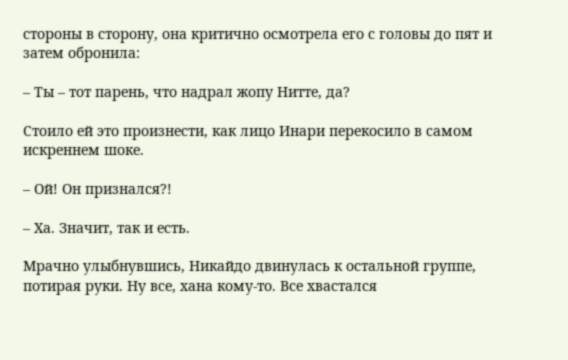стороны в сторону, она критично осмотрела его с головы до пят и затем обронила:

– Ты – тот парень, что надрал жопу Нитте, да?

Стоило ей это произнести, как лицо Инари перекосило в самом искреннем шоке.

– Ой! Он признался?!

– Ха. Значит, так и есть.

Мрачно улыбнувшись, Никайдо двинулась к остальной группе, потирая руки. Ну все, хана кому-то. Все хвастался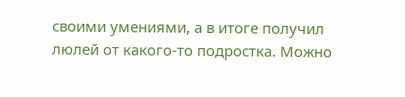своими умениями, а в итоге получил люлей от какого-то подростка. Можно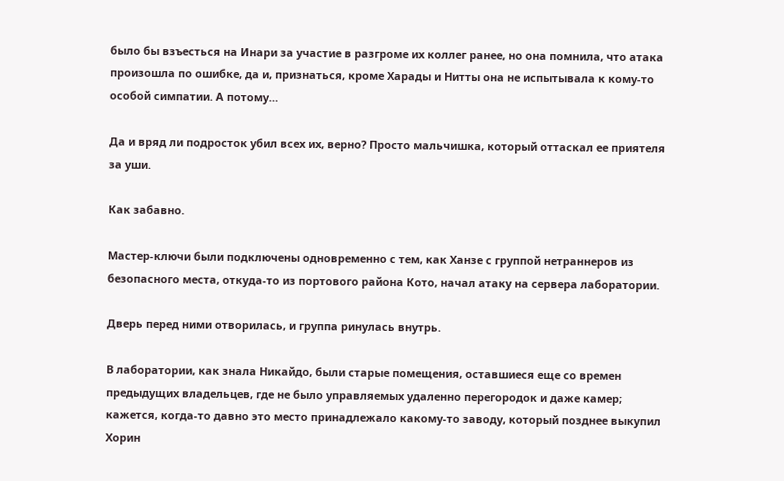было бы взъесться на Инари за участие в разгроме их коллег ранее, но она помнила, что атака произошла по ошибке, да и, признаться, кроме Харады и Нитты она не испытывала к кому-то особой симпатии. А потому…

Да и вряд ли подросток убил всех их, верно? Просто мальчишка, который оттаскал ее приятеля за уши.

Как забавно.

Мастер-ключи были подключены одновременно с тем, как Ханзе с группой нетраннеров из безопасного места, откуда-то из портового района Кото, начал атаку на сервера лаборатории.

Дверь перед ними отворилась, и группа ринулась внутрь.

В лаборатории, как знала Никайдо, были старые помещения, оставшиеся еще со времен предыдущих владельцев, где не было управляемых удаленно перегородок и даже камер; кажется, когда-то давно это место принадлежало какому-то заводу, который позднее выкупил Хорин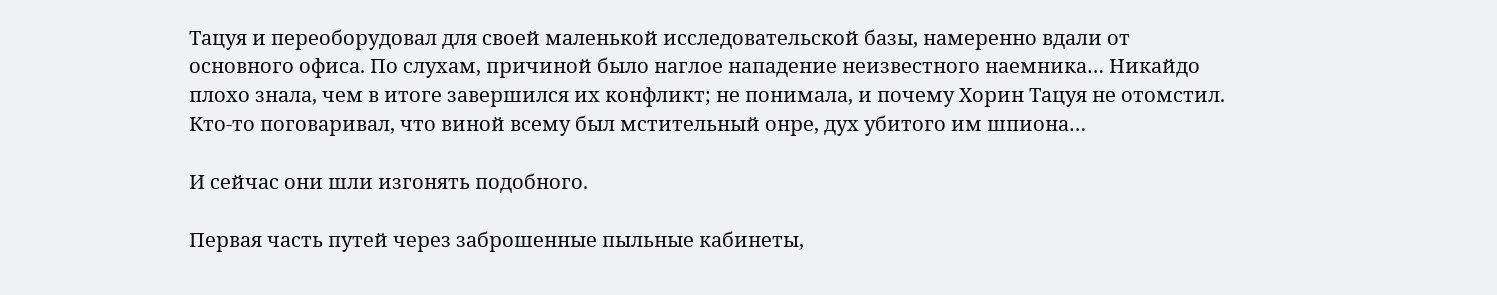Тацуя и переоборудовал для своей маленькой исследовательской базы, намеренно вдали от основного офиса. По слухам, причиной было наглое нападение неизвестного наемника… Никайдо плохо знала, чем в итоге завершился их конфликт; не понимала, и почему Хорин Тацуя не отомстил. Кто-то поговаривал, что виной всему был мстительный онре, дух убитого им шпиона…

И сейчас они шли изгонять подобного.

Первая часть путей через заброшенные пыльные кабинеты,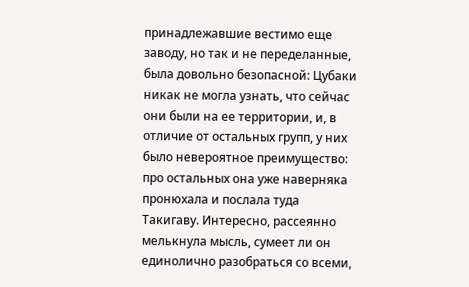принадлежавшие вестимо еще заводу, но так и не переделанные, была довольно безопасной: Цубаки никак не могла узнать, что сейчас они были на ее территории, и, в отличие от остальных групп, у них было невероятное преимущество: про остальных она уже наверняка пронюхала и послала туда Такигаву. Интересно, рассеянно мелькнула мысль, сумеет ли он единолично разобраться со всеми,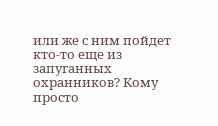или же с ним пойдет кто-то еще из запуганных охранников? Кому просто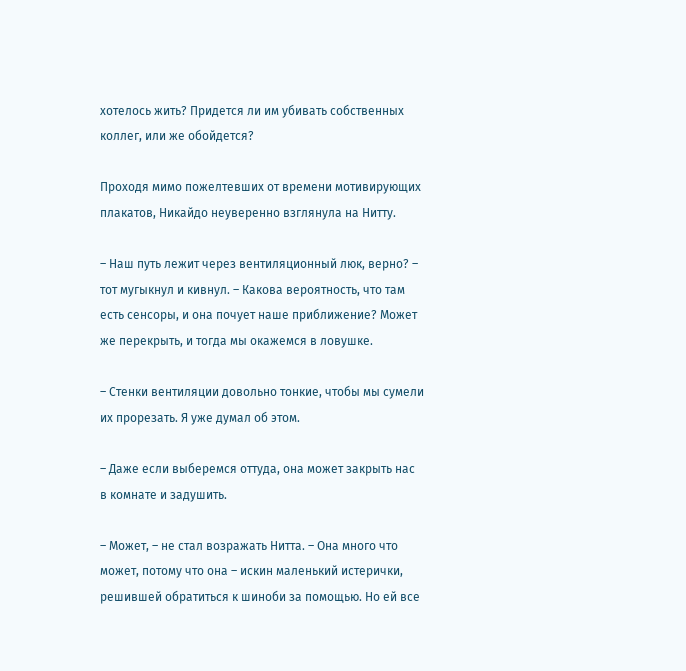хотелось жить? Придется ли им убивать собственных коллег, или же обойдется?

Проходя мимо пожелтевших от времени мотивирующих плакатов, Никайдо неуверенно взглянула на Нитту.

– Наш путь лежит через вентиляционный люк, верно? – тот мугыкнул и кивнул. – Какова вероятность, что там есть сенсоры, и она почует наше приближение? Может же перекрыть, и тогда мы окажемся в ловушке.

– Стенки вентиляции довольно тонкие, чтобы мы сумели их прорезать. Я уже думал об этом.

– Даже если выберемся оттуда, она может закрыть нас в комнате и задушить.

– Может, – не стал возражать Нитта. – Она много что может, потому что она – искин маленький истерички, решившей обратиться к шиноби за помощью. Но ей все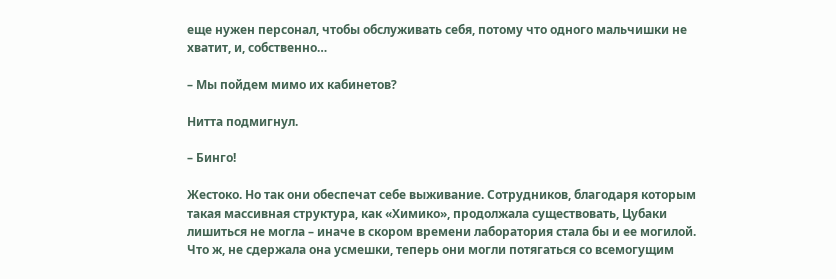еще нужен персонал, чтобы обслуживать себя, потому что одного мальчишки не хватит, и, собственно…

– Мы пойдем мимо их кабинетов?

Нитта подмигнул.

– Бинго!

Жестоко. Но так они обеспечат себе выживание. Сотрудников, благодаря которым такая массивная структура, как «Химико», продолжала существовать, Цубаки лишиться не могла – иначе в скором времени лаборатория стала бы и ее могилой. Что ж, не сдержала она усмешки, теперь они могли потягаться со всемогущим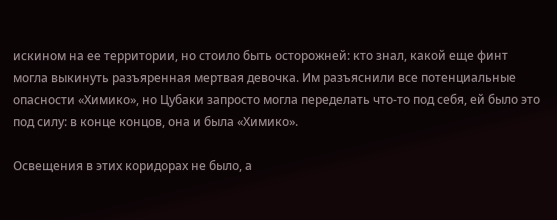искином на ее территории, но стоило быть осторожней: кто знал, какой еще финт могла выкинуть разъяренная мертвая девочка. Им разъяснили все потенциальные опасности «Химико», но Цубаки запросто могла переделать что-то под себя, ей было это под силу: в конце концов, она и была «Химико».

Освещения в этих коридорах не было, а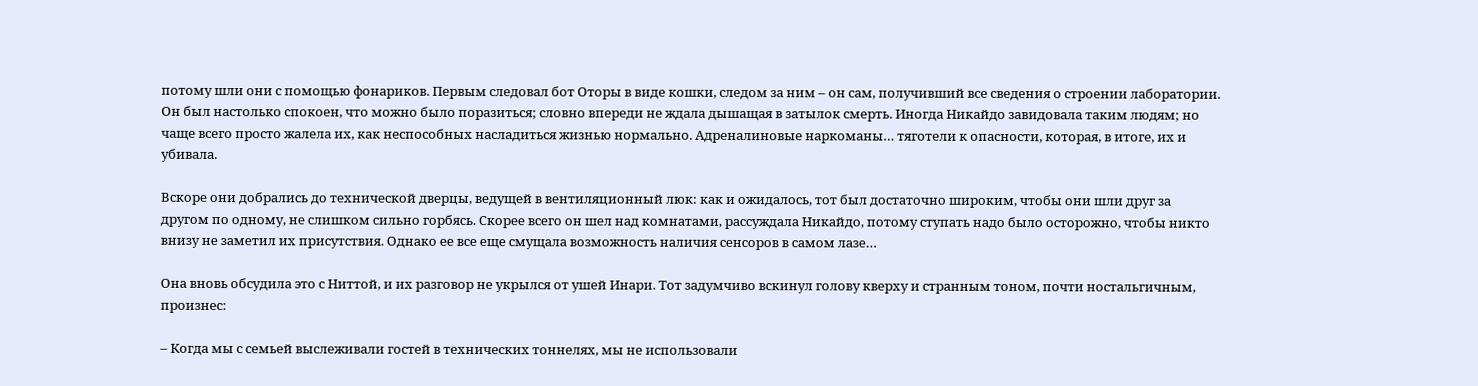потому шли они с помощью фонариков. Первым следовал бот Оторы в виде кошки, следом за ним – он сам, получивший все сведения о строении лаборатории. Он был настолько спокоен, что можно было поразиться; словно впереди не ждала дышащая в затылок смерть. Иногда Никайдо завидовала таким людям; но чаще всего просто жалела их, как неспособных насладиться жизнью нормально. Адреналиновые наркоманы… тяготели к опасности, которая, в итоге, их и убивала.

Вскоре они добрались до технической дверцы, ведущей в вентиляционный люк: как и ожидалось, тот был достаточно широким, чтобы они шли друг за другом по одному, не слишком сильно горбясь. Скорее всего он шел над комнатами, рассуждала Никайдо, потому ступать надо было осторожно, чтобы никто внизу не заметил их присутствия. Однако ее все еще смущала возможность наличия сенсоров в самом лазе…

Она вновь обсудила это с Ниттой, и их разговор не укрылся от ушей Инари. Тот задумчиво вскинул голову кверху и странным тоном, почти ностальгичным, произнес:

– Когда мы с семьей выслеживали гостей в технических тоннелях, мы не использовали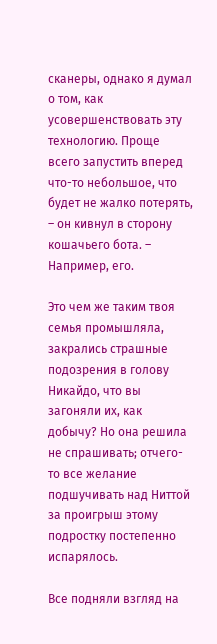сканеры, однако я думал о том, как усовершенствовать эту технологию. Проще всего запустить вперед что-то небольшое, что будет не жалко потерять, – он кивнул в сторону кошачьего бота. – Например, его.

Это чем же таким твоя семья промышляла, закрались страшные подозрения в голову Никайдо, что вы загоняли их, как добычу? Но она решила не спрашивать; отчего-то все желание подшучивать над Ниттой за проигрыш этому подростку постепенно испарялось.

Все подняли взгляд на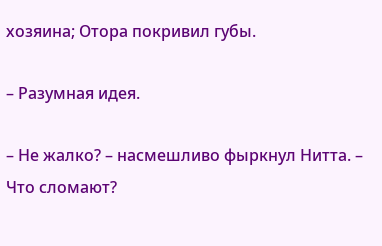хозяина; Отора покривил губы.

– Разумная идея.

– Не жалко? – насмешливо фыркнул Нитта. – Что сломают?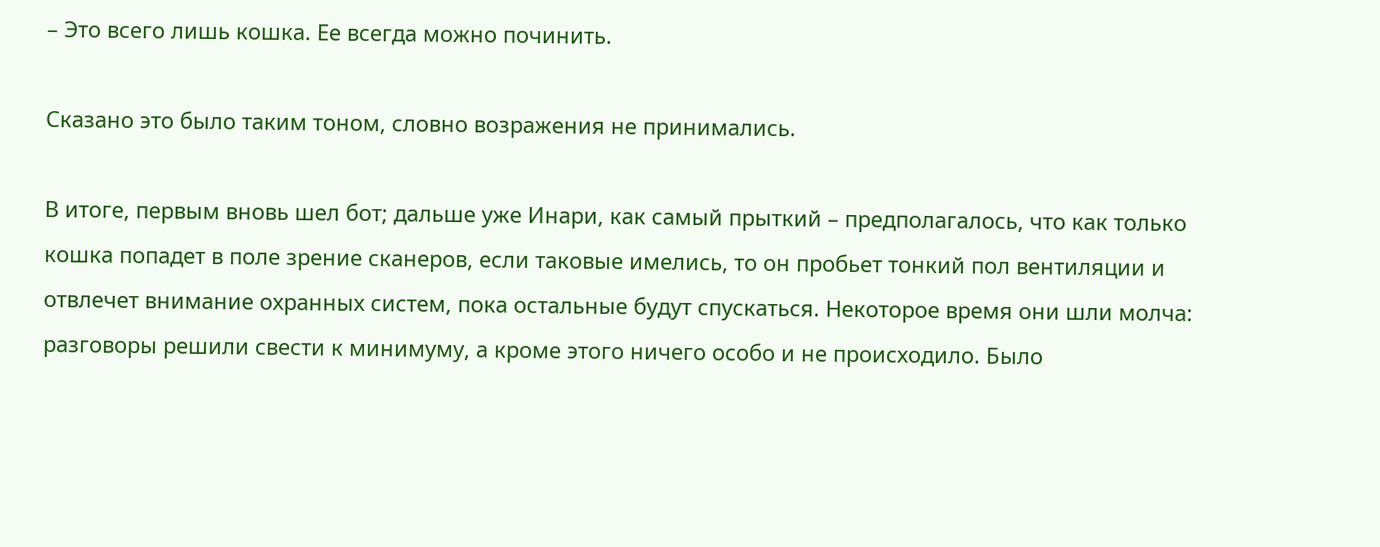– Это всего лишь кошка. Ее всегда можно починить.

Сказано это было таким тоном, словно возражения не принимались.

В итоге, первым вновь шел бот; дальше уже Инари, как самый прыткий – предполагалось, что как только кошка попадет в поле зрение сканеров, если таковые имелись, то он пробьет тонкий пол вентиляции и отвлечет внимание охранных систем, пока остальные будут спускаться. Некоторое время они шли молча: разговоры решили свести к минимуму, а кроме этого ничего особо и не происходило. Было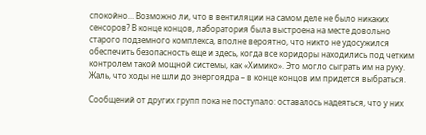спокойно… Возможно ли, что в вентиляции на самом деле не было никаких сенсоров? В конце концов, лаборатория была выстроена на месте довольно старого подземного комплекса, вполне вероятно, что никто не удосужился обеспечить безопасность еще и здесь, когда все коридоры находились под четким контролем такой мощной системы, как «Химико». Это могло сыграть им на руку. Жаль, что ходы не шли до энергоядра – в конце концов им придется выбраться.

Сообщений от других групп пока не поступало: оставалось надеяться, что у них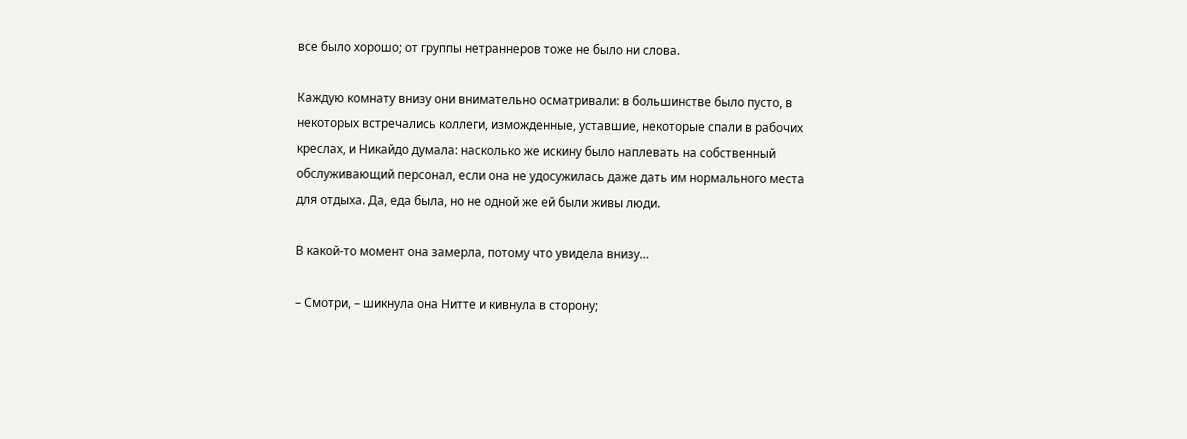все было хорошо; от группы нетраннеров тоже не было ни слова.

Каждую комнату внизу они внимательно осматривали: в большинстве было пусто, в некоторых встречались коллеги, изможденные, уставшие, некоторые спали в рабочих креслах, и Никайдо думала: насколько же искину было наплевать на собственный обслуживающий персонал, если она не удосужилась даже дать им нормального места для отдыха. Да, еда была, но не одной же ей были живы люди.

В какой-то момент она замерла, потому что увидела внизу…

– Смотри, – шикнула она Нитте и кивнула в сторону;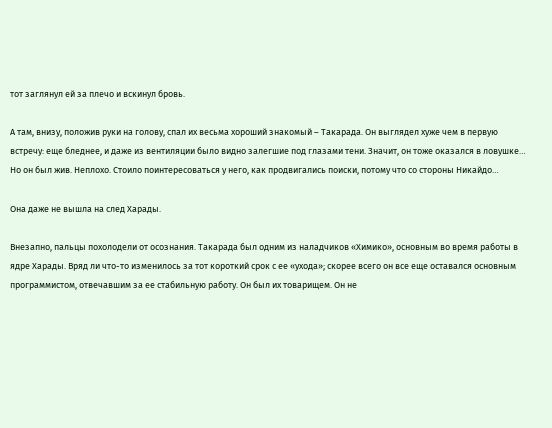тот заглянул ей за плечо и вскинул бровь.

А там, внизу, положив руки на голову, спал их весьма хороший знакомый – Такарада. Он выглядел хуже чем в первую встречу: еще бледнее, и даже из вентиляции было видно залегшие под глазами тени. Значит, он тоже оказался в ловушке… Но он был жив. Неплохо. Стоило поинтересоваться у него, как продвигались поиски, потому что со стороны Никайдо…

Она даже не вышла на след Харады.

Внезапно, пальцы похолодели от осознания. Такарада был одним из наладчиков «Химико», основным во время работы в ядре Харады. Вряд ли что-то изменилось за тот короткий срок с ее «ухода»; скорее всего он все еще оставался основным программистом, отвечавшим за ее стабильную работу. Он был их товарищем. Он не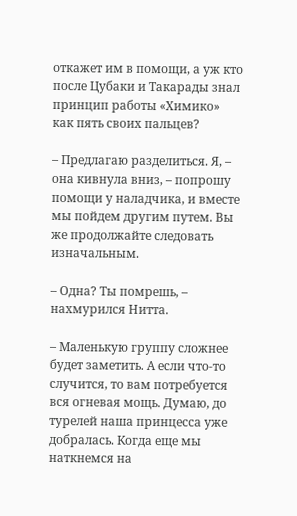откажет им в помощи, а уж кто после Цубаки и Такарады знал принцип работы «Химико» как пять своих пальцев?

– Предлагаю разделиться. Я, – она кивнула вниз, – попрошу помощи у наладчика, и вместе мы пойдем другим путем. Вы же продолжайте следовать изначальным.

– Одна? Ты помрешь, – нахмурился Нитта.

– Маленькую группу сложнее будет заметить. А если что-то случится, то вам потребуется вся огневая мощь. Думаю, до турелей наша принцесса уже добралась. Когда еще мы наткнемся на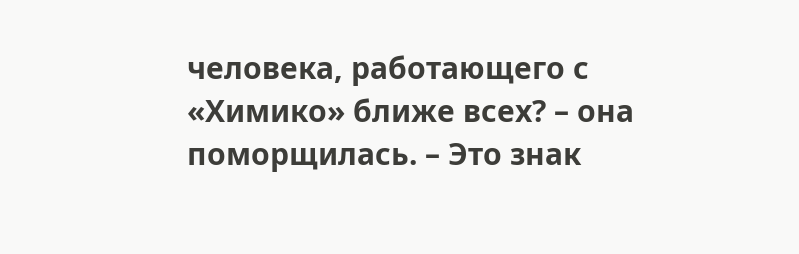человека, работающего с «Химико» ближе всех? – она поморщилась. – Это знак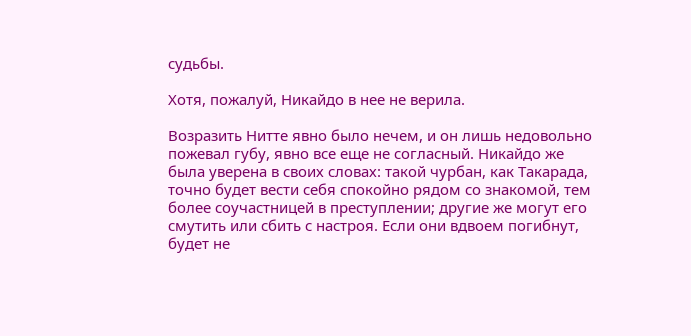судьбы.

Хотя, пожалуй, Никайдо в нее не верила.

Возразить Нитте явно было нечем, и он лишь недовольно пожевал губу, явно все еще не согласный. Никайдо же была уверена в своих словах: такой чурбан, как Такарада, точно будет вести себя спокойно рядом со знакомой, тем более соучастницей в преступлении; другие же могут его смутить или сбить с настроя. Если они вдвоем погибнут, будет не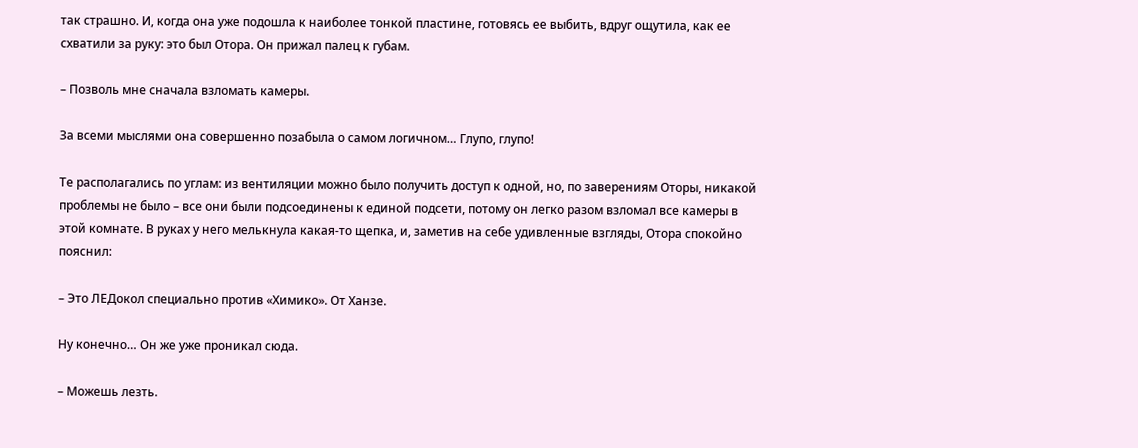так страшно. И, когда она уже подошла к наиболее тонкой пластине, готовясь ее выбить, вдруг ощутила, как ее схватили за руку: это был Отора. Он прижал палец к губам.

– Позволь мне сначала взломать камеры.

За всеми мыслями она совершенно позабыла о самом логичном… Глупо, глупо!

Те располагались по углам: из вентиляции можно было получить доступ к одной, но, по заверениям Оторы, никакой проблемы не было – все они были подсоединены к единой подсети, потому он легко разом взломал все камеры в этой комнате. В руках у него мелькнула какая-то щепка, и, заметив на себе удивленные взгляды, Отора спокойно пояснил:

– Это ЛЕДокол специально против «Химико». От Ханзе.

Ну конечно… Он же уже проникал сюда.

– Можешь лезть.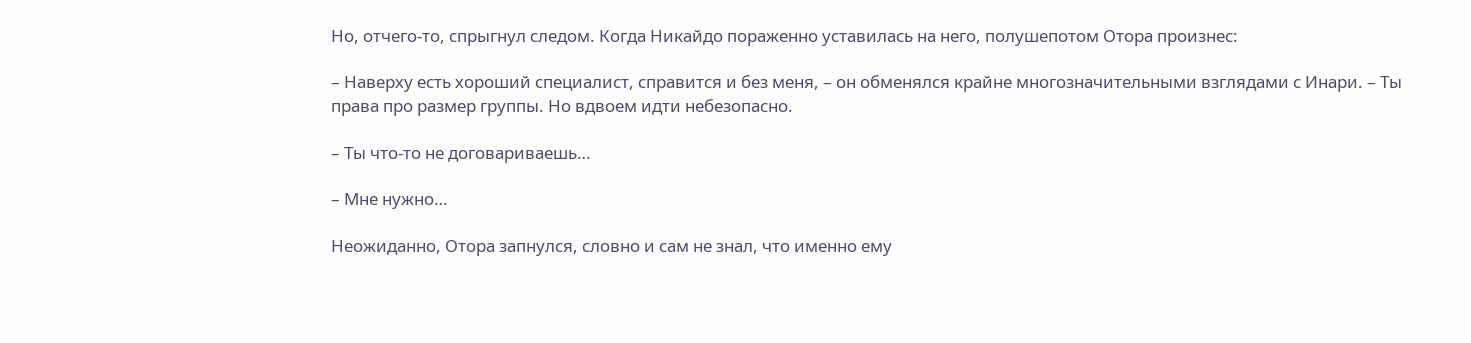Но, отчего-то, спрыгнул следом. Когда Никайдо пораженно уставилась на него, полушепотом Отора произнес:

– Наверху есть хороший специалист, справится и без меня, – он обменялся крайне многозначительными взглядами с Инари. – Ты права про размер группы. Но вдвоем идти небезопасно.

– Ты что-то не договариваешь…

– Мне нужно…

Неожиданно, Отора запнулся, словно и сам не знал, что именно ему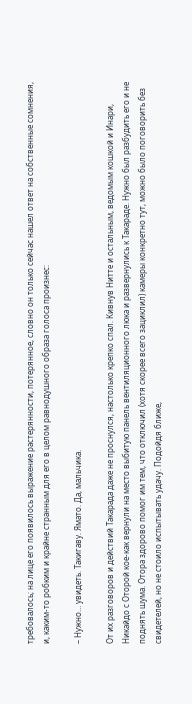требовалось; на лице его появилось выражение растерянности, потерянное, словно он только сейчас нашел ответ на собственные сомнения, и, каким-то робким и крайне странным для его в целом равнодушного образа голоса произнес:

– Нужно… увидеть. Такигаву. Ямато. Да, мальчика.

От их разговоров и действий Такарада даже не проснулся, настолько крепко спал. Кивнув Нитте и остальным, ведомым кошкой и Инари, Никайдо с Оторой кое-как вернули на место выбитую панель вентиляционного люка и развернулись к Такараде. Нужно был разбудить его и не поднять шума. Отора здорово помог им тем, что отключил (хотя скорее всего зациклил) камеры конкретно тут, можно было поговорить без свидетелей, но не стоило испытывать удачу. Подойдя ближе,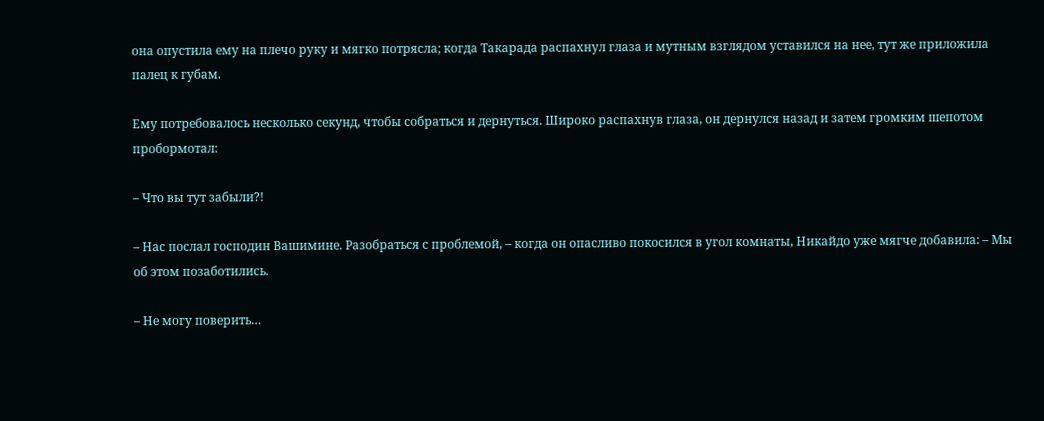она опустила ему на плечо руку и мягко потрясла; когда Такарада распахнул глаза и мутным взглядом уставился на нее, тут же приложила палец к губам.

Ему потребовалось несколько секунд, чтобы собраться и дернуться. Широко распахнув глаза, он дернулся назад и затем громким шепотом пробормотал:

– Что вы тут забыли?!

– Нас послал господин Вашимине. Разобраться с проблемой, – когда он опасливо покосился в угол комнаты, Никайдо уже мягче добавила: – Мы об этом позаботились.

– Не могу поверить…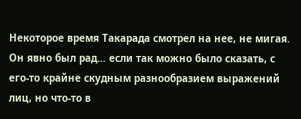Некоторое время Такарада смотрел на нее, не мигая. Он явно был рад… если так можно было сказать, с его-то крайне скудным разнообразием выражений лиц, но что-то в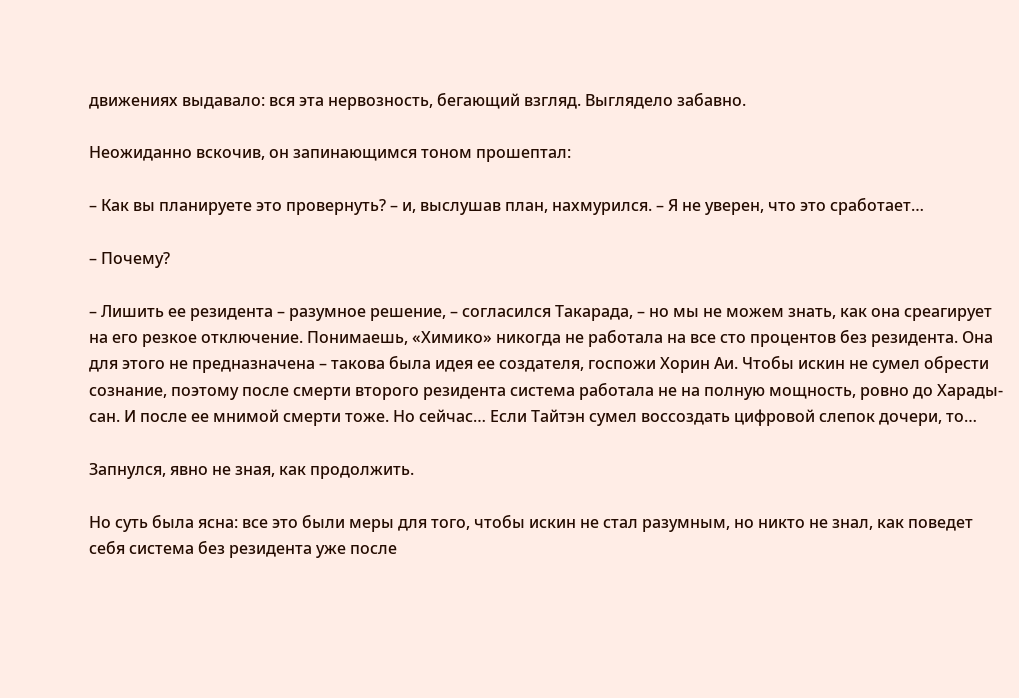движениях выдавало: вся эта нервозность, бегающий взгляд. Выглядело забавно.

Неожиданно вскочив, он запинающимся тоном прошептал:

– Как вы планируете это провернуть? – и, выслушав план, нахмурился. – Я не уверен, что это сработает…

– Почему?

– Лишить ее резидента – разумное решение, – согласился Такарада, – но мы не можем знать, как она среагирует на его резкое отключение. Понимаешь, «Химико» никогда не работала на все сто процентов без резидента. Она для этого не предназначена – такова была идея ее создателя, госпожи Хорин Аи. Чтобы искин не сумел обрести сознание, поэтому после смерти второго резидента система работала не на полную мощность, ровно до Харады-сан. И после ее мнимой смерти тоже. Но сейчас… Если Тайтэн сумел воссоздать цифровой слепок дочери, то…

Запнулся, явно не зная, как продолжить.

Но суть была ясна: все это были меры для того, чтобы искин не стал разумным, но никто не знал, как поведет себя система без резидента уже после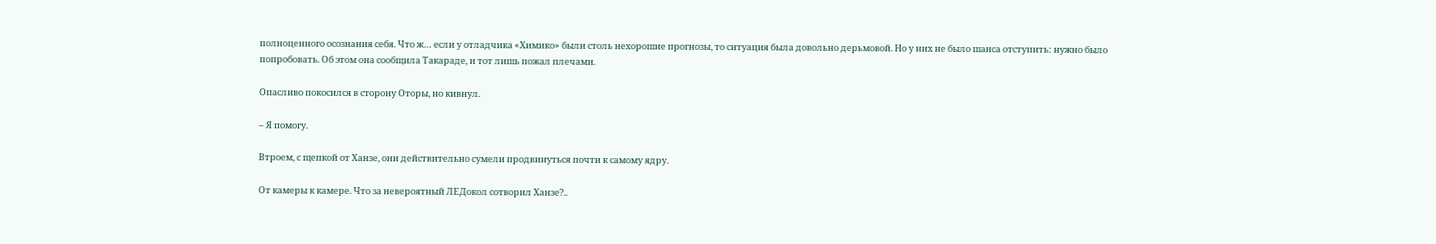полноценного осознания себя. Что ж… если у отладчика «Химико» были столь нехорошие прогнозы, то ситуация была довольно дерьмовой. Но у них не было шанса отступить: нужно было попробовать. Об этом она сообщила Такараде, и тот лишь пожал плечами.

Опасливо покосился в сторону Оторы, но кивнул.

– Я помогу.

Втроем, с щепкой от Ханзе, они действительно сумели продвинуться почти к самому ядру.

От камеры к камере. Что за невероятный ЛЕДокол сотворил Ханзе?..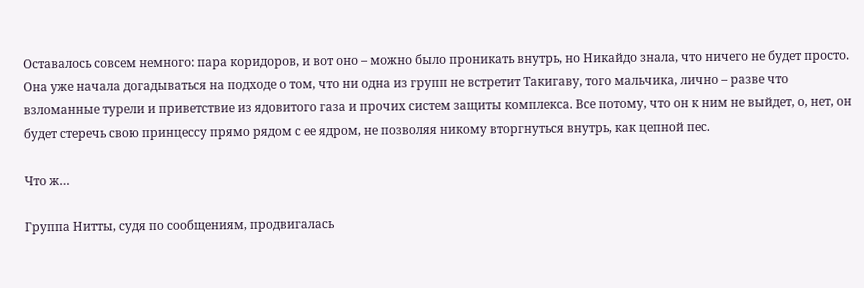Оставалось совсем немного: пара коридоров, и вот оно – можно было проникать внутрь, но Никайдо знала, что ничего не будет просто. Она уже начала догадываться на подходе о том, что ни одна из групп не встретит Такигаву, того мальчика, лично – разве что взломанные турели и приветствие из ядовитого газа и прочих систем защиты комплекса. Все потому, что он к ним не выйдет, о, нет, он будет стеречь свою принцессу прямо рядом с ее ядром, не позволяя никому вторгнуться внутрь, как цепной пес.

Что ж…

Группа Нитты, судя по сообщениям, продвигалась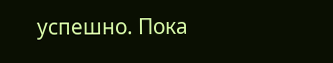успешно. Пока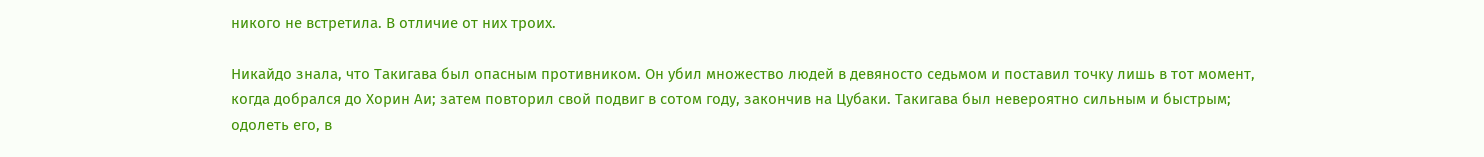никого не встретила. В отличие от них троих.

Никайдо знала, что Такигава был опасным противником. Он убил множество людей в девяносто седьмом и поставил точку лишь в тот момент, когда добрался до Хорин Аи; затем повторил свой подвиг в сотом году, закончив на Цубаки. Такигава был невероятно сильным и быстрым; одолеть его, в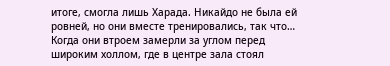итоге, смогла лишь Харада. Никайдо не была ей ровней, но они вместе тренировались, так что… Когда они втроем замерли за углом перед широким холлом, где в центре зала стоял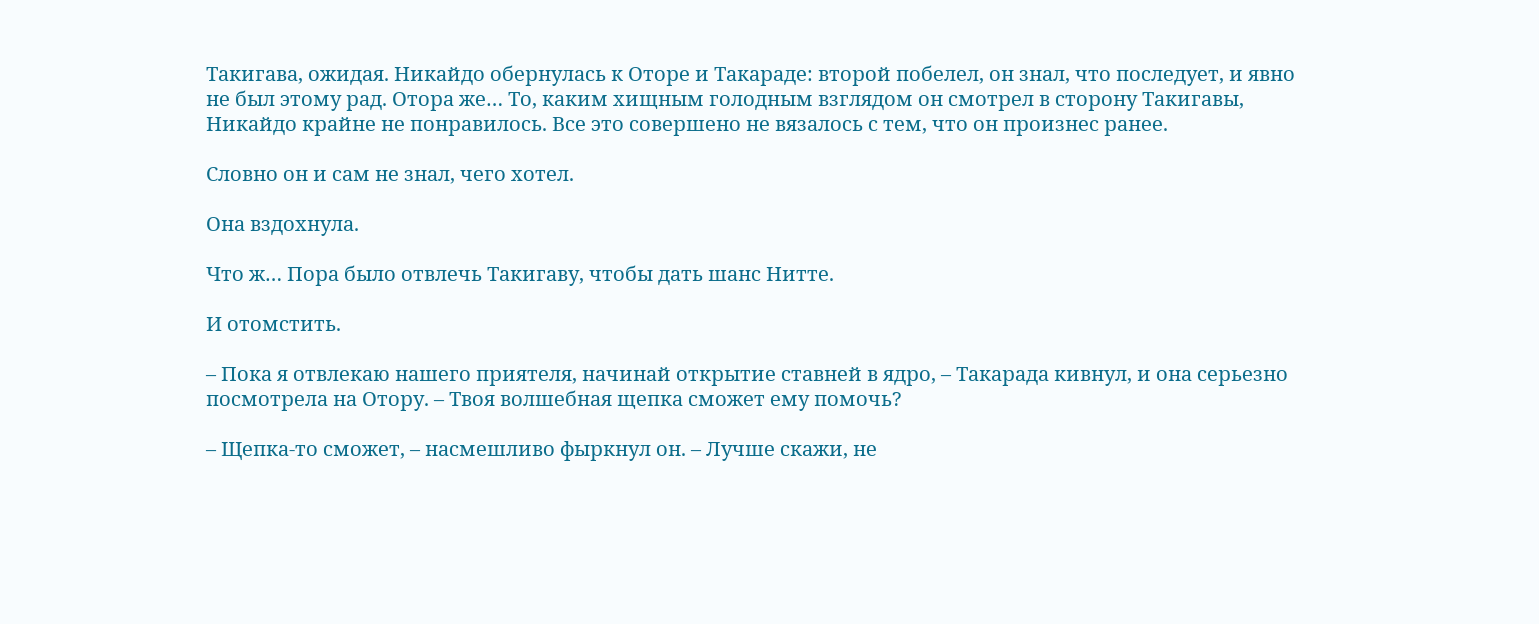Такигава, ожидая. Никайдо обернулась к Оторе и Такараде: второй побелел, он знал, что последует, и явно не был этому рад. Отора же… То, каким хищным голодным взглядом он смотрел в сторону Такигавы, Никайдо крайне не понравилось. Все это совершено не вязалось с тем, что он произнес ранее.

Словно он и сам не знал, чего хотел.

Она вздохнула.

Что ж… Пора было отвлечь Такигаву, чтобы дать шанс Нитте.

И отомстить.

– Пока я отвлекаю нашего приятеля, начинай открытие ставней в ядро, – Такарада кивнул, и она серьезно посмотрела на Отору. – Твоя волшебная щепка сможет ему помочь?

– Щепка-то сможет, – насмешливо фыркнул он. – Лучше скажи, не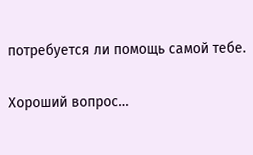потребуется ли помощь самой тебе.

Хороший вопрос…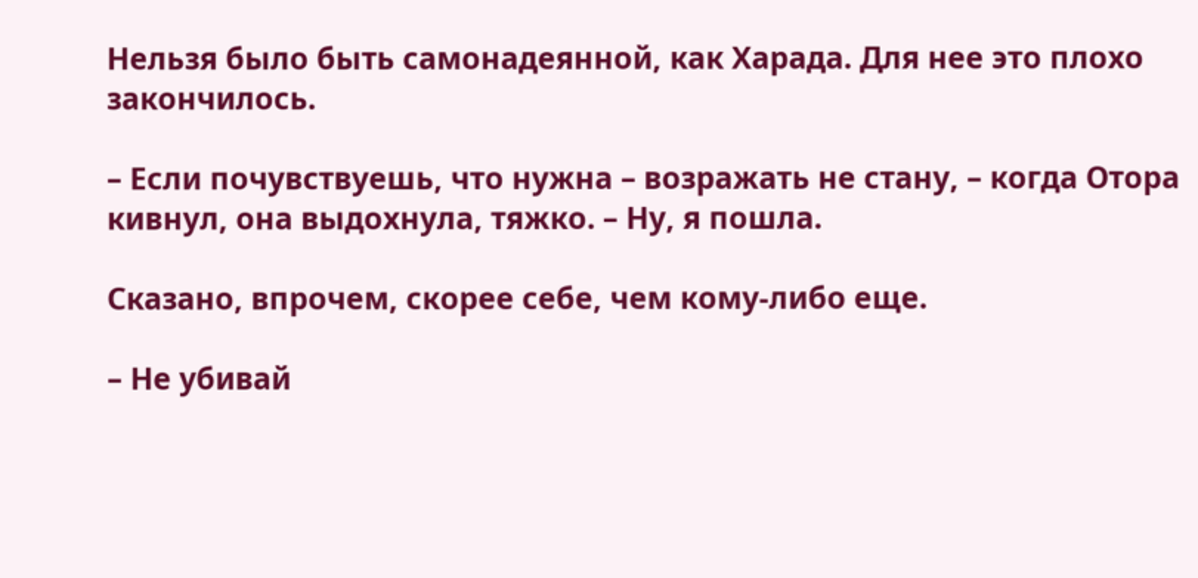Нельзя было быть самонадеянной, как Харада. Для нее это плохо закончилось.

– Если почувствуешь, что нужна – возражать не стану, – когда Отора кивнул, она выдохнула, тяжко. – Ну, я пошла.

Сказано, впрочем, скорее себе, чем кому-либо еще.

– Не убивай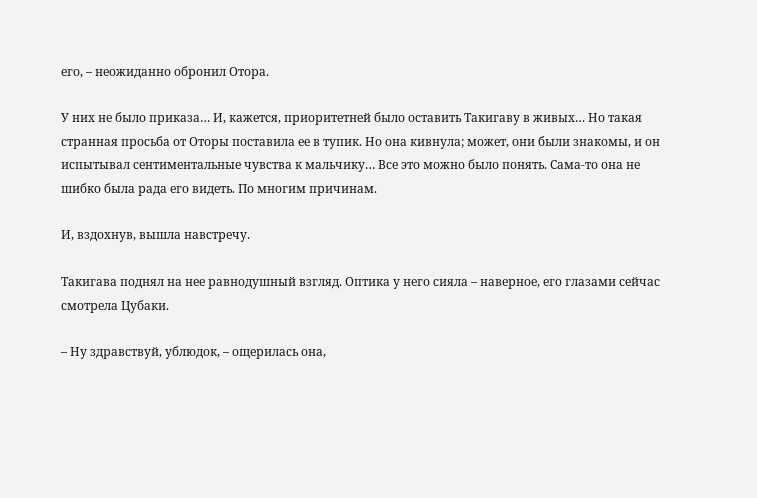его, – неожиданно обронил Отора.

У них не было приказа… И, кажется, приоритетней было оставить Такигаву в живых… Но такая странная просьба от Оторы поставила ее в тупик. Но она кивнула; может, они были знакомы, и он испытывал сентиментальные чувства к мальчику… Все это можно было понять. Сама-то она не шибко была рада его видеть. По многим причинам.

И, вздохнув, вышла навстречу.

Такигава поднял на нее равнодушный взгляд. Оптика у него сияла – наверное, его глазами сейчас смотрела Цубаки.

– Ну здравствуй, ублюдок, – ощерилась она,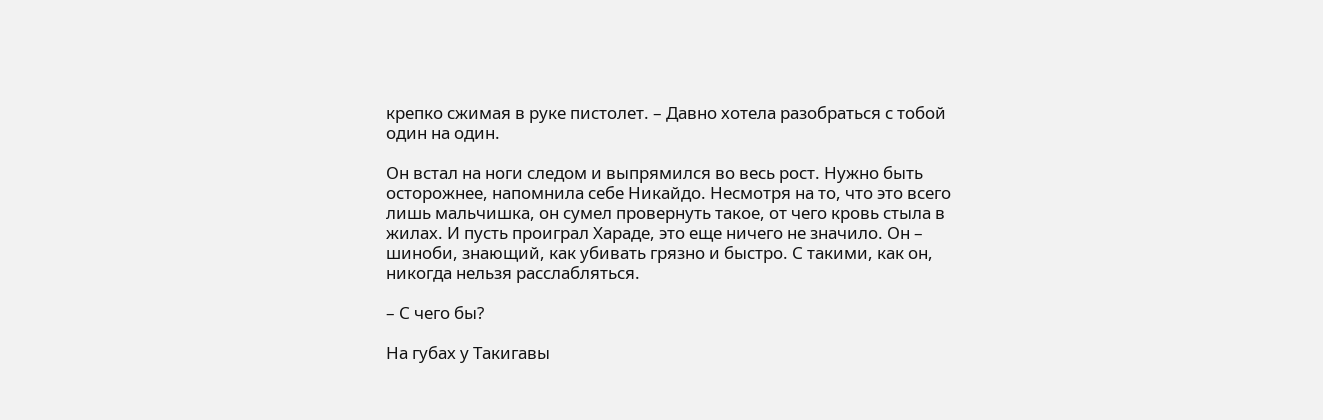крепко сжимая в руке пистолет. – Давно хотела разобраться с тобой один на один.

Он встал на ноги следом и выпрямился во весь рост. Нужно быть осторожнее, напомнила себе Никайдо. Несмотря на то, что это всего лишь мальчишка, он сумел провернуть такое, от чего кровь стыла в жилах. И пусть проиграл Хараде, это еще ничего не значило. Он – шиноби, знающий, как убивать грязно и быстро. С такими, как он, никогда нельзя расслабляться.

– С чего бы?

На губах у Такигавы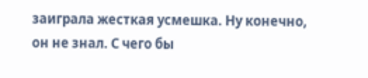заиграла жесткая усмешка. Ну конечно, он не знал. С чего бы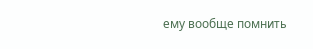ему вообще помнить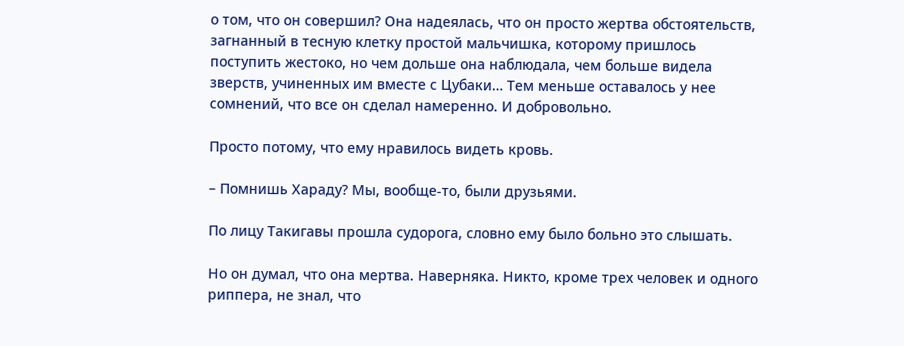о том, что он совершил? Она надеялась, что он просто жертва обстоятельств, загнанный в тесную клетку простой мальчишка, которому пришлось поступить жестоко, но чем дольше она наблюдала, чем больше видела зверств, учиненных им вместе с Цубаки… Тем меньше оставалось у нее сомнений, что все он сделал намеренно. И добровольно.

Просто потому, что ему нравилось видеть кровь.

– Помнишь Хараду? Мы, вообще-то, были друзьями.

По лицу Такигавы прошла судорога, словно ему было больно это слышать.

Но он думал, что она мертва. Наверняка. Никто, кроме трех человек и одного риппера, не знал, что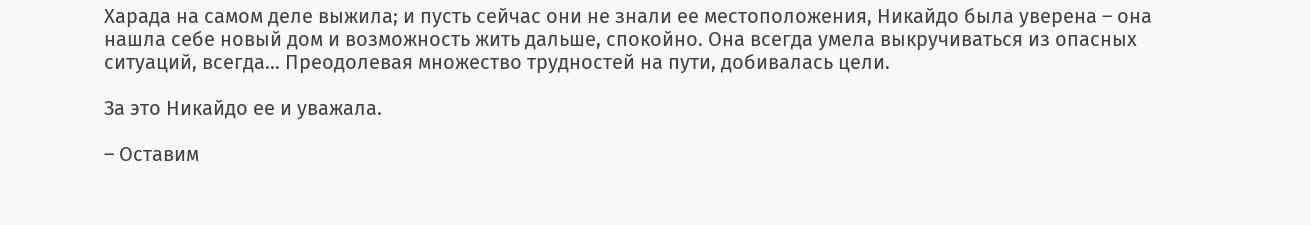Харада на самом деле выжила; и пусть сейчас они не знали ее местоположения, Никайдо была уверена – она нашла себе новый дом и возможность жить дальше, спокойно. Она всегда умела выкручиваться из опасных ситуаций, всегда… Преодолевая множество трудностей на пути, добивалась цели.

За это Никайдо ее и уважала.

– Оставим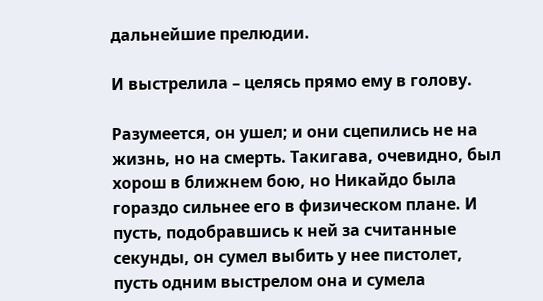дальнейшие прелюдии.

И выстрелила – целясь прямо ему в голову.

Разумеется, он ушел; и они сцепились не на жизнь, но на смерть. Такигава, очевидно, был хорош в ближнем бою, но Никайдо была гораздо сильнее его в физическом плане. И пусть, подобравшись к ней за считанные секунды, он сумел выбить у нее пистолет, пусть одним выстрелом она и сумела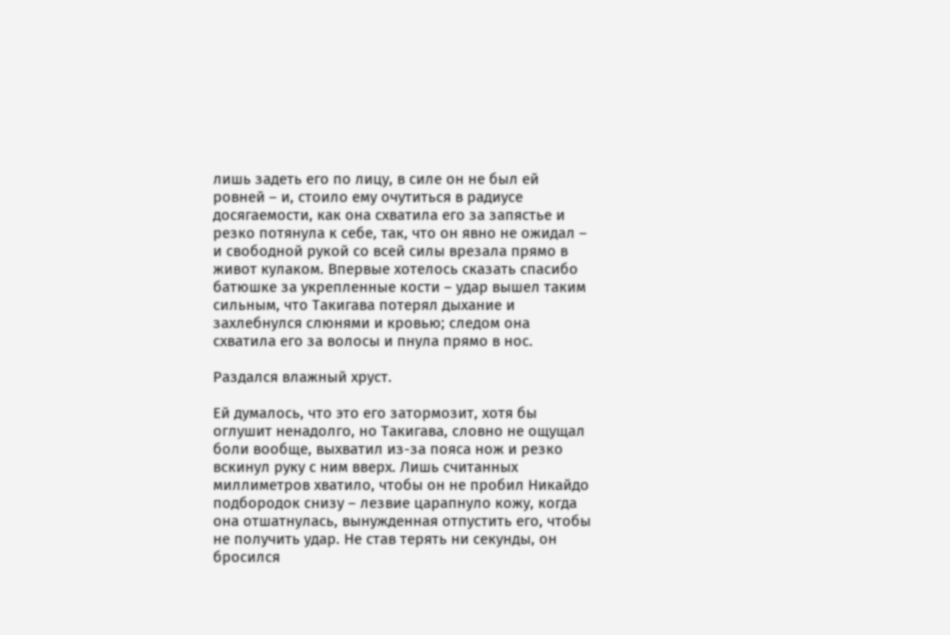лишь задеть его по лицу, в силе он не был ей ровней – и, стоило ему очутиться в радиусе досягаемости, как она схватила его за запястье и резко потянула к себе, так, что он явно не ожидал – и свободной рукой со всей силы врезала прямо в живот кулаком. Впервые хотелось сказать спасибо батюшке за укрепленные кости – удар вышел таким сильным, что Такигава потерял дыхание и захлебнулся слюнями и кровью; следом она схватила его за волосы и пнула прямо в нос.

Раздался влажный хруст.

Ей думалось, что это его затормозит, хотя бы оглушит ненадолго, но Такигава, словно не ощущал боли вообще, выхватил из-за пояса нож и резко вскинул руку с ним вверх. Лишь считанных миллиметров хватило, чтобы он не пробил Никайдо подбородок снизу – лезвие царапнуло кожу, когда она отшатнулась, вынужденная отпустить его, чтобы не получить удар. Не став терять ни секунды, он бросился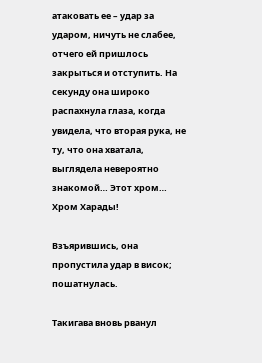атаковать ее – удар за ударом, ничуть не слабее, отчего ей пришлось закрыться и отступить. На секунду она широко распахнула глаза, когда увидела, что вторая рука, не ту, что она хватала, выглядела невероятно знакомой… Этот хром… Хром Харады!

Взъярившись, она пропустила удар в висок; пошатнулась.

Такигава вновь рванул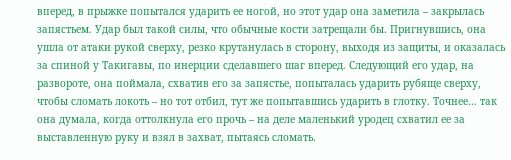вперед, в прыжке попытался ударить ее ногой, но этот удар она заметила – закрылась запястьем. Удар был такой силы, что обычные кости затрещали бы. Пригнувшись, она ушла от атаки рукой сверху, резко крутанулась в сторону, выходя из защиты, и оказалась за спиной у Такигавы, по инерции сделавшего шаг вперед. Следующий его удар, на развороте, она поймала, схватив его за запястье, попыталась ударить рубяще сверху, чтобы сломать локоть – но тот отбил, тут же попытавшись ударить в глотку. Точнее… так она думала, когда оттолкнула его прочь – на деле маленький уродец схватил ее за выставленную руку и взял в захват, пытаясь сломать.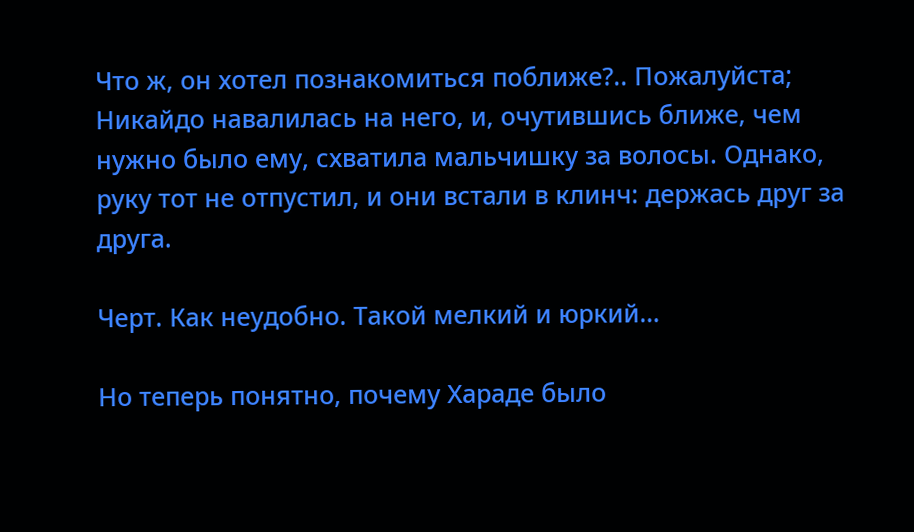Что ж, он хотел познакомиться поближе?.. Пожалуйста; Никайдо навалилась на него, и, очутившись ближе, чем нужно было ему, схватила мальчишку за волосы. Однако, руку тот не отпустил, и они встали в клинч: держась друг за друга.

Черт. Как неудобно. Такой мелкий и юркий…

Но теперь понятно, почему Хараде было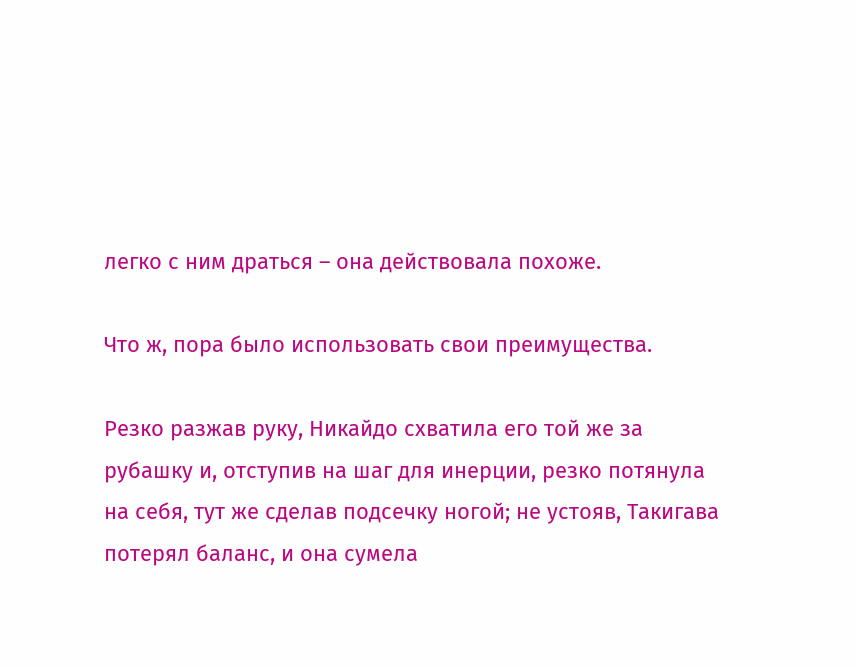легко с ним драться – она действовала похоже.

Что ж, пора было использовать свои преимущества.

Резко разжав руку, Никайдо схватила его той же за рубашку и, отступив на шаг для инерции, резко потянула на себя, тут же сделав подсечку ногой; не устояв, Такигава потерял баланс, и она сумела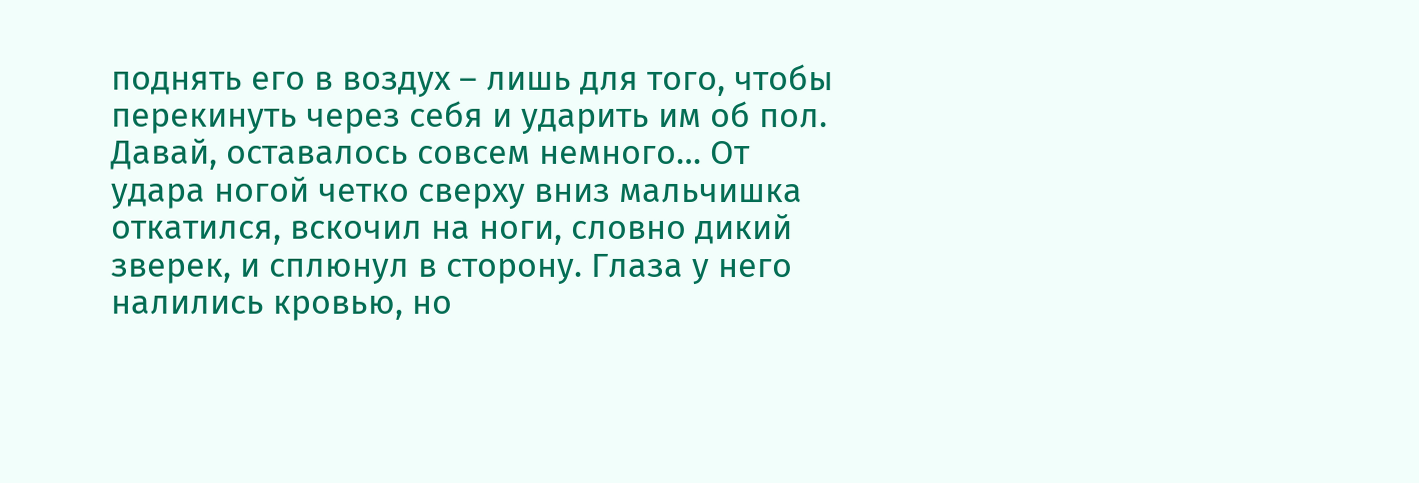поднять его в воздух – лишь для того, чтобы перекинуть через себя и ударить им об пол. Давай, оставалось совсем немного… От удара ногой четко сверху вниз мальчишка откатился, вскочил на ноги, словно дикий зверек, и сплюнул в сторону. Глаза у него налились кровью, но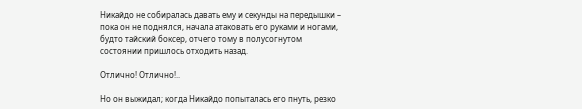Никайдо не собиралась давать ему и секунды на передышки – пока он не поднялся, начала атаковать его руками и ногами, будто тайский боксер, отчего тому в полусогнутом состоянии пришлось отходить назад.

Отлично! Отлично!..

Но он выжидал; когда Никайдо попыталась его пнуть, резко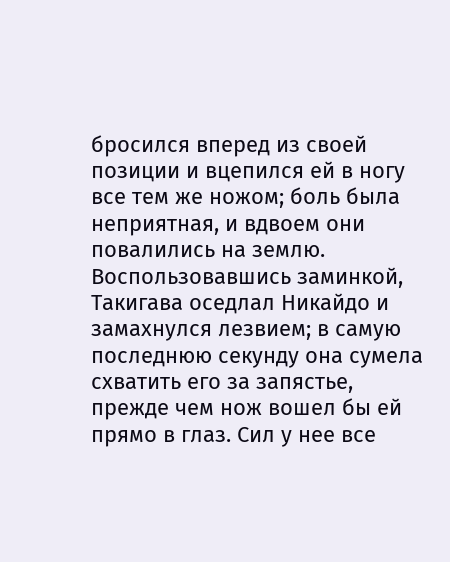бросился вперед из своей позиции и вцепился ей в ногу все тем же ножом; боль была неприятная, и вдвоем они повалились на землю. Воспользовавшись заминкой, Такигава оседлал Никайдо и замахнулся лезвием; в самую последнюю секунду она сумела схватить его за запястье, прежде чем нож вошел бы ей прямо в глаз. Сил у нее все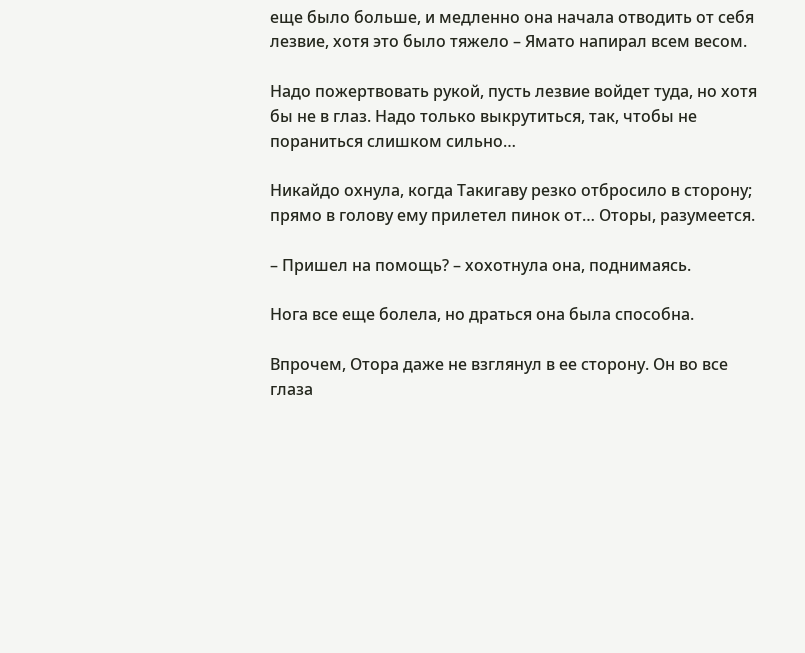еще было больше, и медленно она начала отводить от себя лезвие, хотя это было тяжело – Ямато напирал всем весом.

Надо пожертвовать рукой, пусть лезвие войдет туда, но хотя бы не в глаз. Надо только выкрутиться, так, чтобы не пораниться слишком сильно…

Никайдо охнула, когда Такигаву резко отбросило в сторону; прямо в голову ему прилетел пинок от… Оторы, разумеется.

– Пришел на помощь? – хохотнула она, поднимаясь.

Нога все еще болела, но драться она была способна.

Впрочем, Отора даже не взглянул в ее сторону. Он во все глаза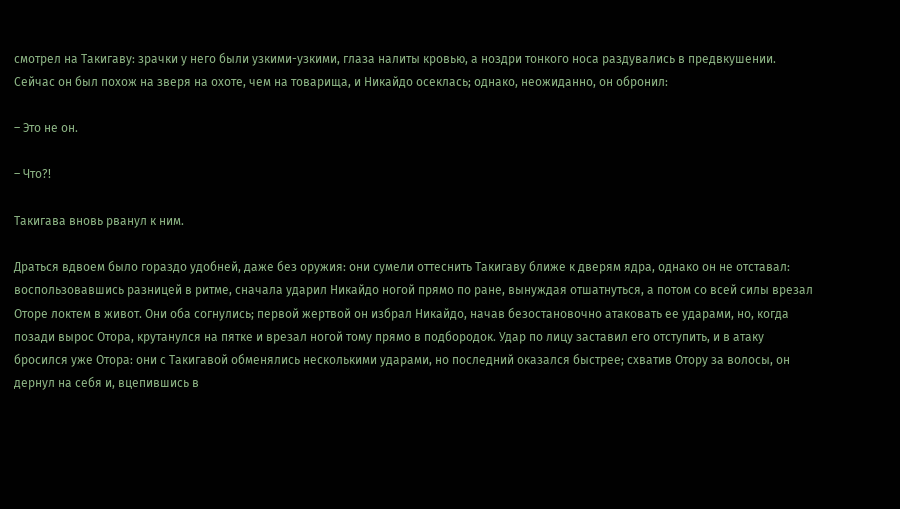смотрел на Такигаву: зрачки у него были узкими-узкими, глаза налиты кровью, а ноздри тонкого носа раздувались в предвкушении. Сейчас он был похож на зверя на охоте, чем на товарища, и Никайдо осеклась; однако, неожиданно, он обронил:

– Это не он.

– Что?!

Такигава вновь рванул к ним.

Драться вдвоем было гораздо удобней, даже без оружия: они сумели оттеснить Такигаву ближе к дверям ядра, однако он не отставал: воспользовавшись разницей в ритме, сначала ударил Никайдо ногой прямо по ране, вынуждая отшатнуться, а потом со всей силы врезал Оторе локтем в живот. Они оба согнулись; первой жертвой он избрал Никайдо, начав безостановочно атаковать ее ударами, но, когда позади вырос Отора, крутанулся на пятке и врезал ногой тому прямо в подбородок. Удар по лицу заставил его отступить, и в атаку бросился уже Отора: они с Такигавой обменялись несколькими ударами, но последний оказался быстрее; схватив Отору за волосы, он дернул на себя и, вцепившись в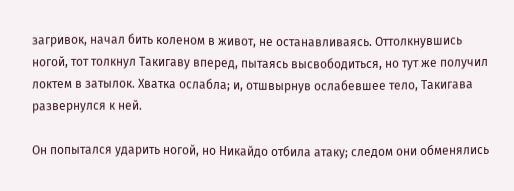загривок, начал бить коленом в живот, не останавливаясь. Оттолкнувшись ногой, тот толкнул Такигаву вперед, пытаясь высвободиться, но тут же получил локтем в затылок. Хватка ослабла; и, отшвырнув ослабевшее тело, Такигава развернулся к ней.

Он попытался ударить ногой, но Никайдо отбила атаку; следом они обменялись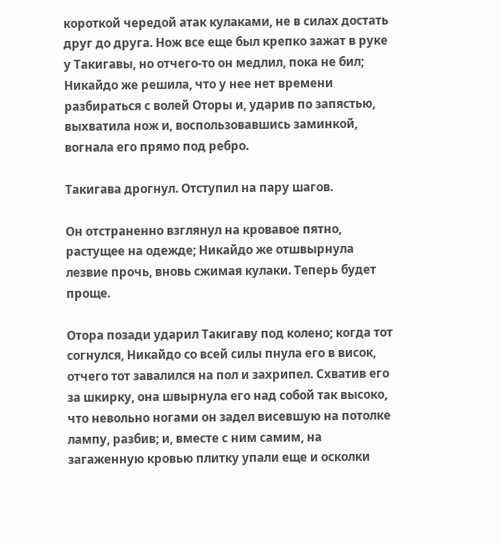короткой чередой атак кулаками, не в силах достать друг до друга. Нож все еще был крепко зажат в руке у Такигавы, но отчего-то он медлил, пока не бил; Никайдо же решила, что у нее нет времени разбираться с волей Оторы и, ударив по запястью, выхватила нож и, воспользовавшись заминкой, вогнала его прямо под ребро.

Такигава дрогнул. Отступил на пару шагов.

Он отстраненно взглянул на кровавое пятно, растущее на одежде; Никайдо же отшвырнула лезвие прочь, вновь сжимая кулаки. Теперь будет проще.

Отора позади ударил Такигаву под колено; когда тот согнулся, Никайдо со всей силы пнула его в висок, отчего тот завалился на пол и захрипел. Схватив его за шкирку, она швырнула его над собой так высоко, что невольно ногами он задел висевшую на потолке лампу, разбив; и, вместе с ним самим, на загаженную кровью плитку упали еще и осколки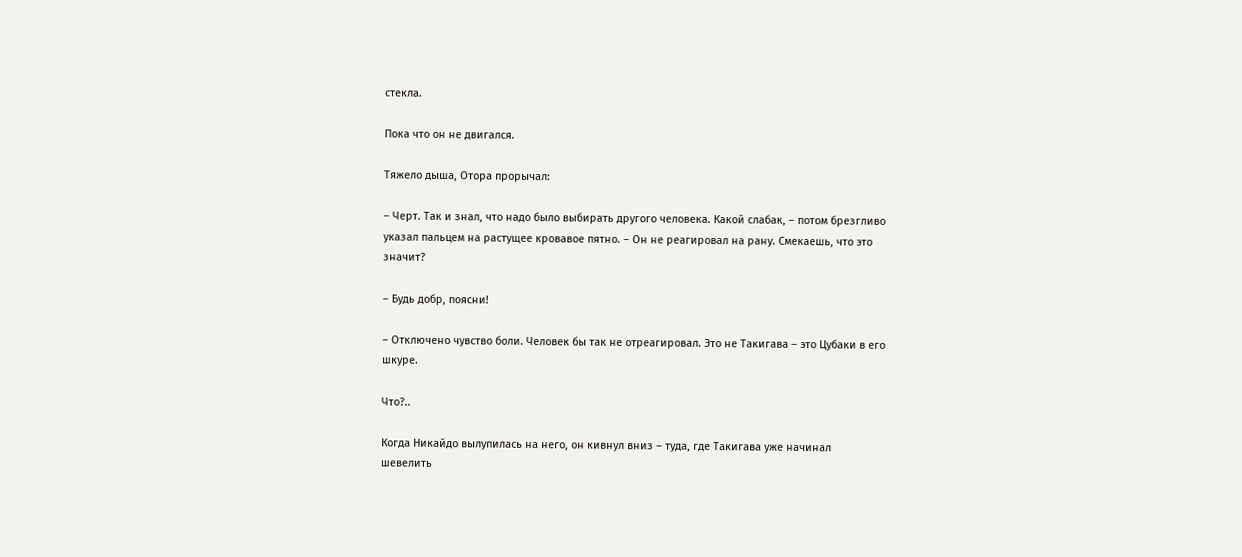стекла.

Пока что он не двигался.

Тяжело дыша, Отора прорычал:

– Черт. Так и знал, что надо было выбирать другого человека. Какой слабак, – потом брезгливо указал пальцем на растущее кровавое пятно. – Он не реагировал на рану. Смекаешь, что это значит?

– Будь добр, поясни!

– Отключено чувство боли. Человек бы так не отреагировал. Это не Такигава – это Цубаки в его шкуре.

Что?..

Когда Никайдо вылупилась на него, он кивнул вниз – туда, где Такигава уже начинал шевелить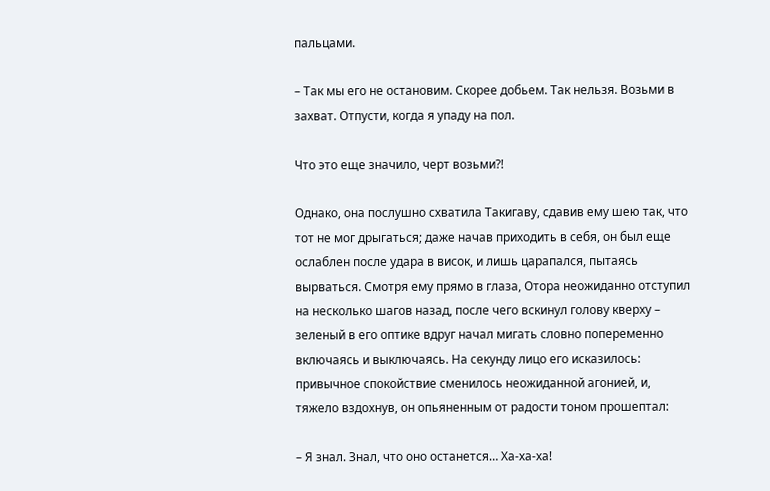пальцами.

– Так мы его не остановим. Скорее добьем. Так нельзя. Возьми в захват. Отпусти, когда я упаду на пол.

Что это еще значило, черт возьми?!

Однако, она послушно схватила Такигаву, сдавив ему шею так, что тот не мог дрыгаться; даже начав приходить в себя, он был еще ослаблен после удара в висок, и лишь царапался, пытаясь вырваться. Смотря ему прямо в глаза, Отора неожиданно отступил на несколько шагов назад, после чего вскинул голову кверху – зеленый в его оптике вдруг начал мигать словно попеременно включаясь и выключаясь. На секунду лицо его исказилось: привычное спокойствие сменилось неожиданной агонией, и, тяжело вздохнув, он опьяненным от радости тоном прошептал:

– Я знал. Знал, что оно останется… Ха-ха-ха!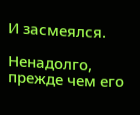И засмеялся.

Ненадолго, прежде чем его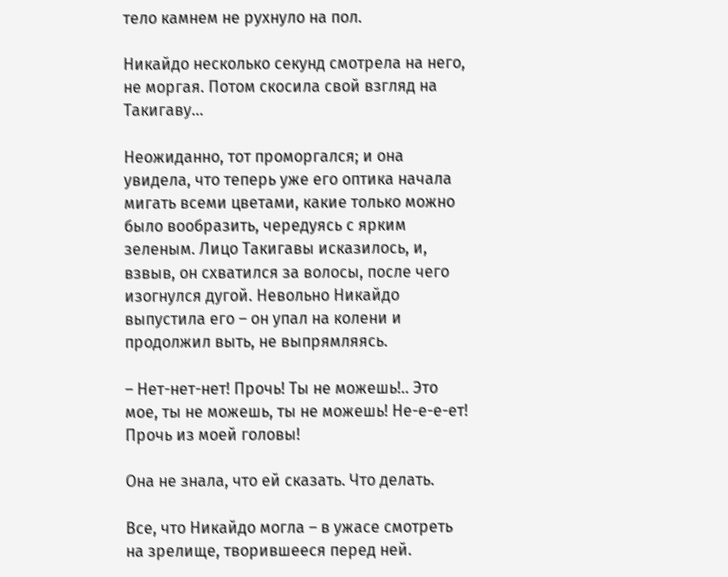тело камнем не рухнуло на пол.

Никайдо несколько секунд смотрела на него, не моргая. Потом скосила свой взгляд на Такигаву…

Неожиданно, тот проморгался; и она увидела, что теперь уже его оптика начала мигать всеми цветами, какие только можно было вообразить, чередуясь с ярким зеленым. Лицо Такигавы исказилось, и, взвыв, он схватился за волосы, после чего изогнулся дугой. Невольно Никайдо выпустила его – он упал на колени и продолжил выть, не выпрямляясь.

– Нет-нет-нет! Прочь! Ты не можешь!.. Это мое, ты не можешь, ты не можешь! Не-е-е-ет! Прочь из моей головы!

Она не знала, что ей сказать. Что делать.

Все, что Никайдо могла – в ужасе смотреть на зрелище, творившееся перед ней.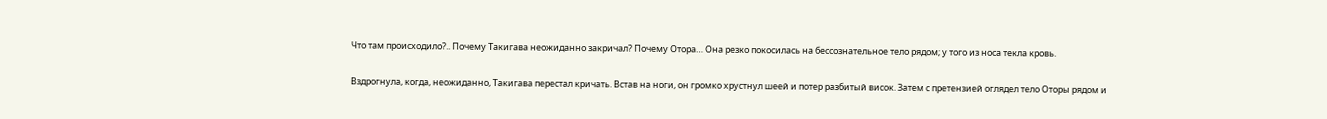Что там происходило?.. Почему Такигава неожиданно закричал? Почему Отора… Она резко покосилась на бессознательное тело рядом; у того из носа текла кровь.

Вздрогнула, когда, неожиданно, Такигава перестал кричать. Встав на ноги, он громко хрустнул шеей и потер разбитый висок. Затем с претензией оглядел тело Оторы рядом и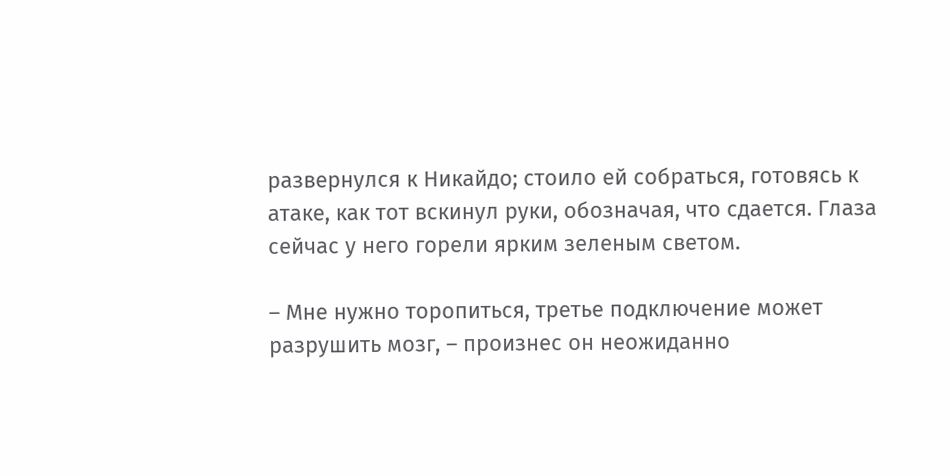развернулся к Никайдо; стоило ей собраться, готовясь к атаке, как тот вскинул руки, обозначая, что сдается. Глаза сейчас у него горели ярким зеленым светом.

– Мне нужно торопиться, третье подключение может разрушить мозг, – произнес он неожиданно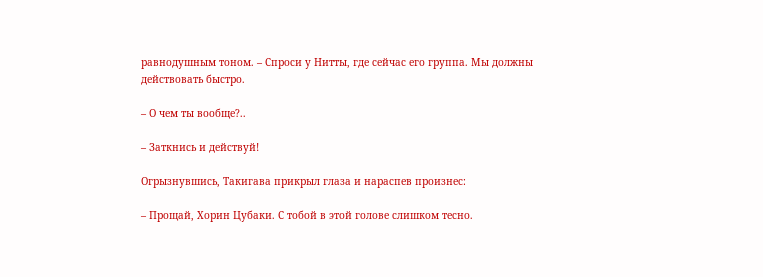равнодушным тоном. – Спроси у Нитты, где сейчас его группа. Мы должны действовать быстро.

– О чем ты вообще?..

– Заткнись и действуй!

Огрызнувшись, Такигава прикрыл глаза и нараспев произнес:

– Прощай, Хорин Цубаки. С тобой в этой голове слишком тесно.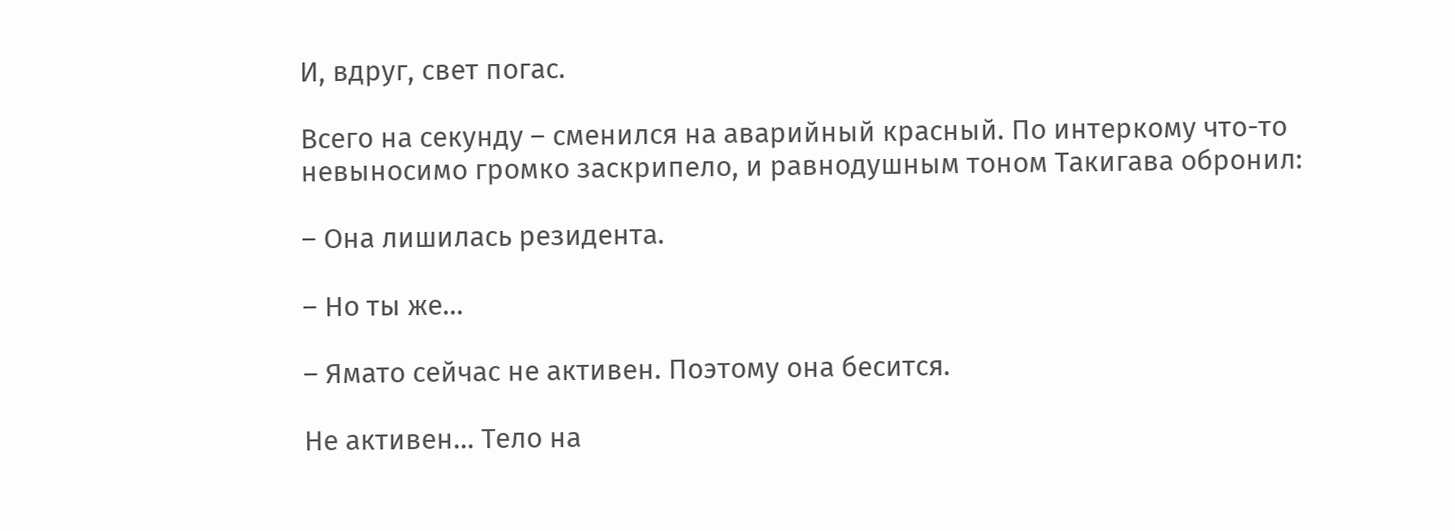И, вдруг, свет погас.

Всего на секунду – сменился на аварийный красный. По интеркому что-то невыносимо громко заскрипело, и равнодушным тоном Такигава обронил:

– Она лишилась резидента.

– Но ты же…

– Ямато сейчас не активен. Поэтому она бесится.

Не активен… Тело на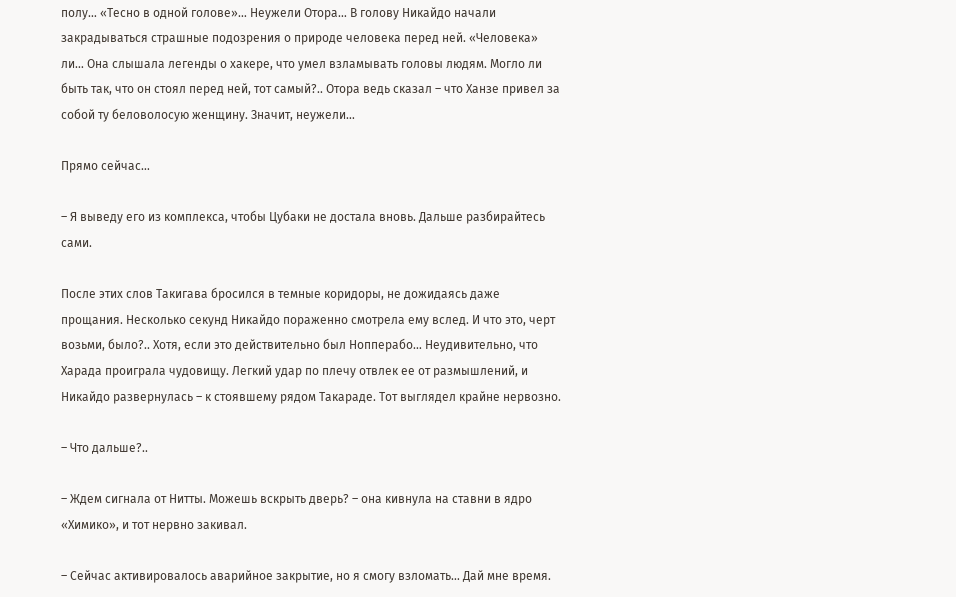полу… «Тесно в одной голове»… Неужели Отора… В голову Никайдо начали закрадываться страшные подозрения о природе человека перед ней. «Человека» ли… Она слышала легенды о хакере, что умел взламывать головы людям. Могло ли быть так, что он стоял перед ней, тот самый?.. Отора ведь сказал – что Ханзе привел за собой ту беловолосую женщину. Значит, неужели…

Прямо сейчас…

– Я выведу его из комплекса, чтобы Цубаки не достала вновь. Дальше разбирайтесь сами.

После этих слов Такигава бросился в темные коридоры, не дожидаясь даже прощания. Несколько секунд Никайдо пораженно смотрела ему вслед. И что это, черт возьми, было?.. Хотя, если это действительно был Нопперабо… Неудивительно, что Харада проиграла чудовищу. Легкий удар по плечу отвлек ее от размышлений, и Никайдо развернулась – к стоявшему рядом Такараде. Тот выглядел крайне нервозно.

– Что дальше?..

– Ждем сигнала от Нитты. Можешь вскрыть дверь? – она кивнула на ставни в ядро «Химико», и тот нервно закивал.

– Сейчас активировалось аварийное закрытие, но я смогу взломать… Дай мне время.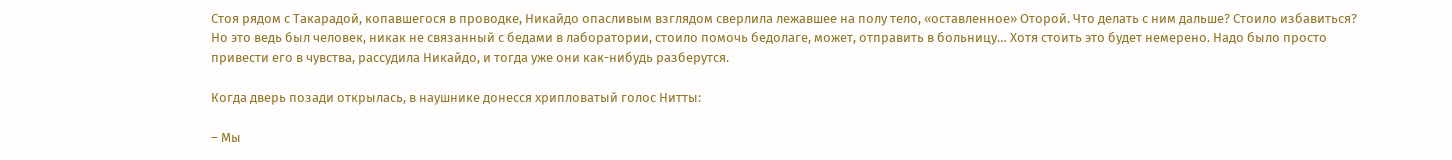Стоя рядом с Такарадой, копавшегося в проводке, Никайдо опасливым взглядом сверлила лежавшее на полу тело, «оставленное» Оторой. Что делать с ним дальше? Стоило избавиться? Но это ведь был человек, никак не связанный с бедами в лаборатории, стоило помочь бедолаге, может, отправить в больницу… Хотя стоить это будет немерено. Надо было просто привести его в чувства, рассудила Никайдо, и тогда уже они как-нибудь разберутся.

Когда дверь позади открылась, в наушнике донесся хрипловатый голос Нитты:

– Мы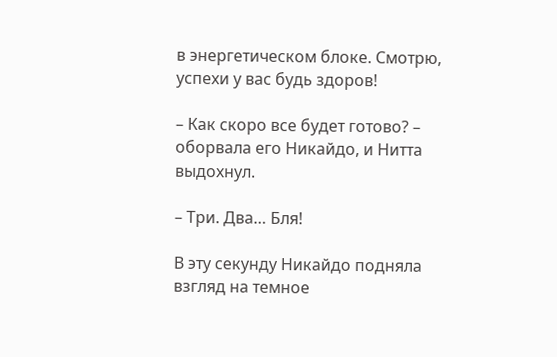в энергетическом блоке. Смотрю, успехи у вас будь здоров!

– Как скоро все будет готово? – оборвала его Никайдо, и Нитта выдохнул.

– Три. Два… Бля!

В эту секунду Никайдо подняла взгляд на темное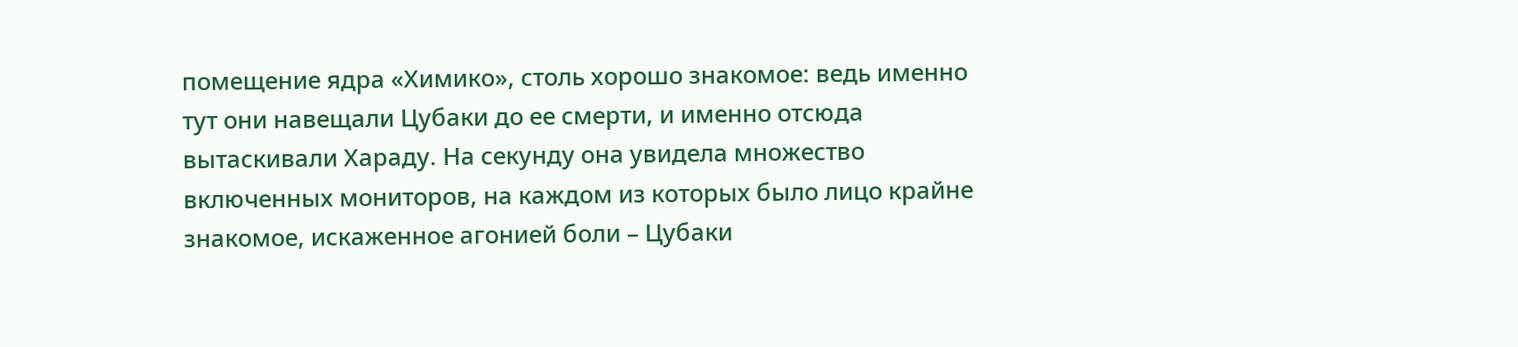помещение ядра «Химико», столь хорошо знакомое: ведь именно тут они навещали Цубаки до ее смерти, и именно отсюда вытаскивали Хараду. На секунду она увидела множество включенных мониторов, на каждом из которых было лицо крайне знакомое, искаженное агонией боли – Цубаки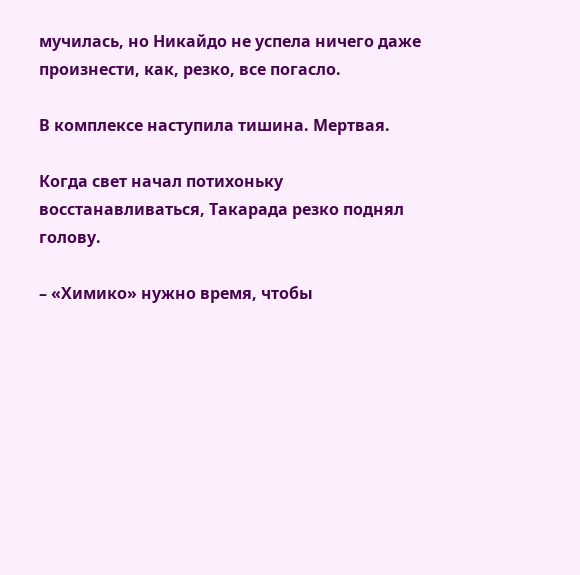мучилась, но Никайдо не успела ничего даже произнести, как, резко, все погасло.

В комплексе наступила тишина. Мертвая.

Когда свет начал потихоньку восстанавливаться, Такарада резко поднял голову.

– «Химико» нужно время, чтобы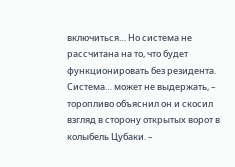включиться… Но система не рассчитана на то, что будет функционировать без резидента. Система… может не выдержать, – торопливо объяснил он и скосил взгляд в сторону открытых ворот в колыбель Цубаки. –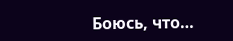Боюсь, что…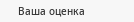Ваша оценка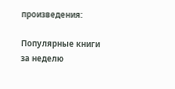произведения:

Популярные книги за неделю